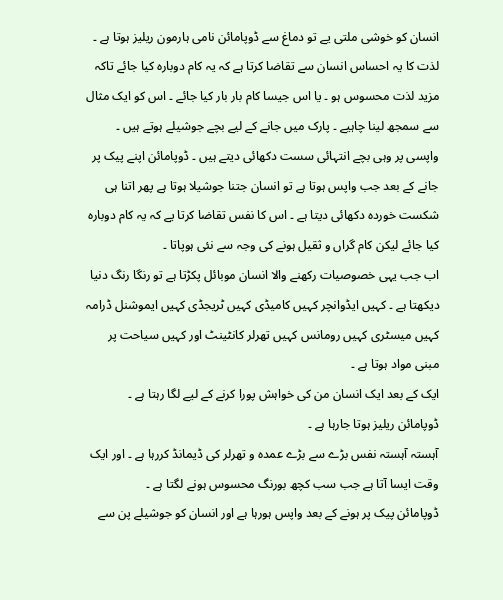انسان کو خوشی ملتی یے تو دماغ سے ڈوپامائن نامی ہارمون ریلیز ہوتا ہے ۔ لذت کا یہ احساس انسان سے تقاضا کرتا ہے کہ یہ کام دوبارہ کیا جائے تاکہ مزید لذت محسوس ہو ۔ یا اس جیسا کام بار بار کیا جائے ۔ اس کو ایک مثال سے سمجھ لینا چاہیے ۔ پارک میں جانے کے لیے بچے جوشیلے ہوتے ہیں ۔ واپسی پر وہی بچے انتہائی سست دکھائی دیتے ہیں ۔ ڈوپامائن اپنے پیک پر جانے کے بعد جب واپس ہوتا ہے تو انسان جتنا جوشیلا ہوتا ہے پھر اتنا ہی شکست خوردہ دکھائی دیتا ہے ۔ اس کا نفس تقاضا کرتا یے کہ یہ کام دوبارہ کیا جائے لیکن کام گراں و ثقیل ہونے کی وجہ سے نئی ہوپاتا ۔
اب جب یہی خصوصیات رکھنے والا انسان موبائل پکڑتا ہے تو رنگا رنگ دنیا دیکھتا ہے ۔ کہیں ایڈوانچر کہیں کامیڈی کہیں ٹریجڈی کہیں ایموشنل ڈرامہ کہیں میسٹری کہیں رومانس کہیں تھرلر کانٹینٹ اور کہیں سیاحت پر مبنی مواد ہوتا ہے ۔
ایک کے بعد ایک انسان من کی خواہش پورا کرنے کے لیے لگا رہتا ہے ۔ ڈوپامائن ریلیز ہوتا جارہا ہے ۔
آہستہ آہستہ نفس بڑے سے بڑے عمدہ و تھرلر کی ڈیمانڈ کررہا ہے ۔ اور ایک وقت ایسا آتا ہے جب سب کچھ بورنگ محسوس ہونے لگتا ہے ۔
ڈوپامائن پیک پر ہونے کے بعد واپس ہورہا ہے اور انسان کو جوشیلے پن سے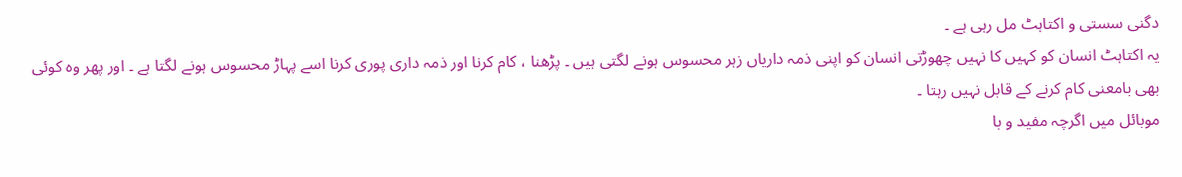دگنی سستی و اکتاہٹ مل رہی ہے ۔
یہ اکتاہٹ انسان کو کہیں کا نہیں چھوڑتی انسان کو اپنی ذمہ داریاں زہر محسوس ہونے لگتی ہیں ۔ پڑھنا ، کام کرنا اور ذمہ داری پوری کرنا اسے پہاڑ محسوس ہونے لگتا ہے ۔ اور پھر وہ کوئی بھی بامعنی کام کرنے کے قابل نہیں رہتا ۔
موبائل میں اگرچہ مفید و با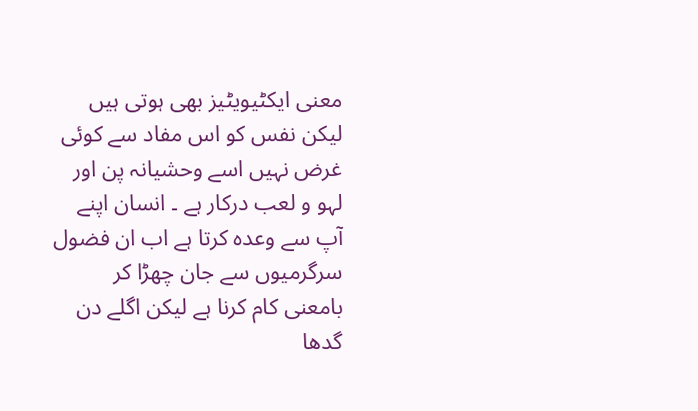معنی ایکٹیویٹیز بھی ہوتی ہیں لیکن نفس کو اس مفاد سے کوئی غرض نہیں اسے وحشیانہ پن اور لہو و لعب درکار ہے ۔ انسان اپنے آپ سے وعدہ کرتا ہے اب ان فضول سرگرمیوں سے جان چھڑا کر بامعنی کام کرنا ہے لیکن اگلے دن گدھا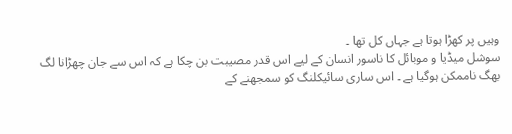وہیں پر کھڑا ہوتا ہے جہاں کل تھا ۔
سوشل میڈیا و موبائل کا ناسور انسان کے لیے اس قدر مصیبت بن چکا ہے کہ اس سے جان چھڑانا لگ بھگ ناممکن ہوگیا ہے ۔ اس ساری سائیکلنگ کو سمجھنے کے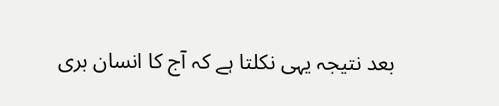بعد نتیجہ یہی نکلتا ہے کہ آج کا انسان بری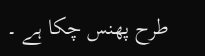طرح پھنس چکا ہے ۔